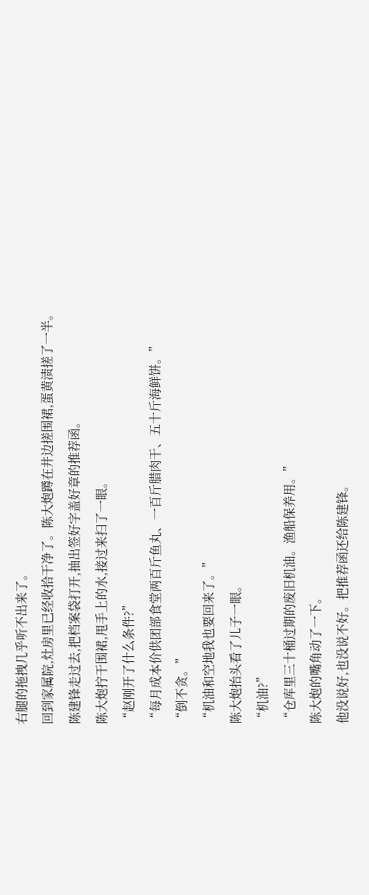右腿的拖拽几乎听不出来了。
回到家属院,灶房里已经收拾干净了。陈大炮蹲在井边搓围裙,蛋黄渍搓了一半。
陈建锋走过去,把档案袋打开,抽出签好字盖好章的推荐函。
陈大炮拧干围裙,甩手上的水,接过来扫了一眼。
“赵刚开了什么条件?”
“每月成本价供团部食堂两百斤鱼丸、一百斤腊肉干、五十斤海鲜饼。”
“倒不贪。”
“机油和空地我也要回来了。”
陈大炮抬头看了儿子一眼。
“机油?”
“仓库里三十桶过期的废旧机油。渔船保养用。”
陈大炮的嘴角动了一下。
他没说好,也没说不好。把推荐函还给陈建锋。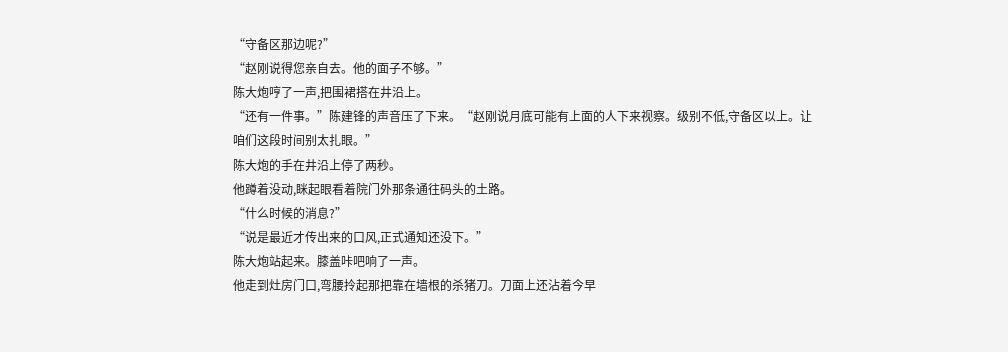“守备区那边呢?”
“赵刚说得您亲自去。他的面子不够。”
陈大炮哼了一声,把围裙搭在井沿上。
“还有一件事。”陈建锋的声音压了下来。“赵刚说月底可能有上面的人下来视察。级别不低,守备区以上。让咱们这段时间别太扎眼。”
陈大炮的手在井沿上停了两秒。
他蹲着没动,眯起眼看着院门外那条通往码头的土路。
“什么时候的消息?”
“说是最近才传出来的口风,正式通知还没下。”
陈大炮站起来。膝盖咔吧响了一声。
他走到灶房门口,弯腰拎起那把靠在墙根的杀猪刀。刀面上还沾着今早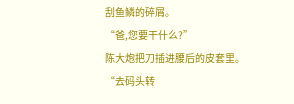刮鱼鳞的碎屑。
“爸,您要干什么?”
陈大炮把刀插进腰后的皮套里。
“去码头转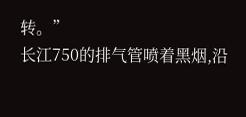转。”
长江750的排气管喷着黑烟,沿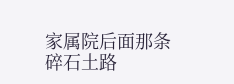家属院后面那条碎石土路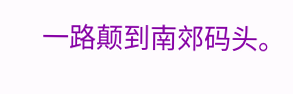一路颠到南郊码头。